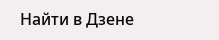Найти в Дзене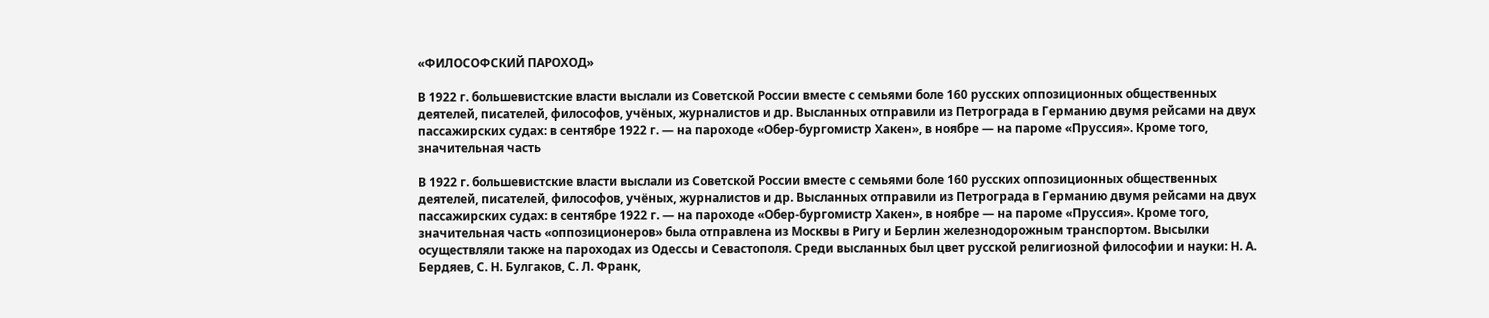«ФИЛОСОФСКИЙ ПАРОХОД»

В 1922 г. большевистские власти выслали из Советской России вместе с семьями боле 160 русских оппозиционных общественных деятелей, писателей, философов, учёных, журналистов и др. Высланных отправили из Петрограда в Германию двумя рейсами на двух пассажирских судах: в сентябре 1922 г. — на пароходе «Обер-бургомистр Хакен», в ноябре — на пароме «Пруссия». Кроме того, значительная часть

В 1922 г. большевистские власти выслали из Советской России вместе с семьями боле 160 русских оппозиционных общественных деятелей, писателей, философов, учёных, журналистов и др. Высланных отправили из Петрограда в Германию двумя рейсами на двух пассажирских судах: в сентябре 1922 г. — на пароходе «Обер-бургомистр Хакен», в ноябре — на пароме «Пруссия». Кроме того, значительная часть «оппозиционеров» была отправлена из Москвы в Ригу и Берлин железнодорожным транспортом. Высылки осуществляли также на пароходах из Одессы и Севастополя. Среди высланных был цвет русской религиозной философии и науки: Н. А. Бердяев, С. Н. Булгаков, С. Л. Франк,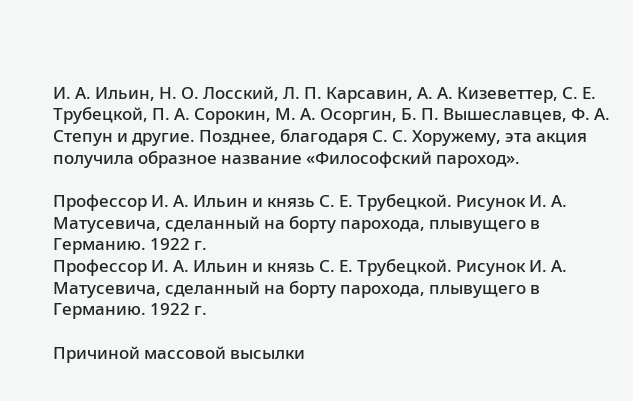И. А. Ильин, Н. О. Лосский, Л. П. Карсавин, А. А. Кизеветтер, С. Е. Трубецкой, П. А. Сорокин, М. А. Осоргин, Б. П. Вышеславцев, Ф. А. Степун и другие. Позднее, благодаря С. С. Хоружему, эта акция получила образное название «Философский пароход».

Профессор И. А. Ильин и князь С. Е. Трубецкой. Рисунок И. А. Матусевича, сделанный на борту парохода, плывущего в Германию. 1922 г.
Профессор И. А. Ильин и князь С. Е. Трубецкой. Рисунок И. А. Матусевича, сделанный на борту парохода, плывущего в Германию. 1922 г.

Причиной массовой высылки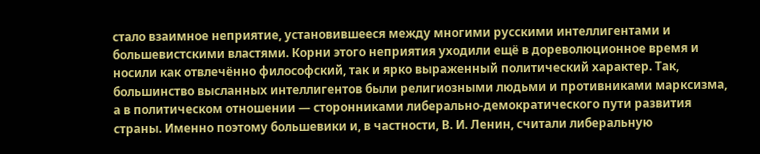стало взаимное неприятие, установившееся между многими русскими интеллигентами и большевистскими властями. Корни этого неприятия уходили ещё в дореволюционное время и носили как отвлечённо философский, так и ярко выраженный политический характер. Так, большинство высланных интеллигентов были религиозными людьми и противниками марксизма, а в политическом отношении — сторонниками либерально-демократического пути развития страны. Именно поэтому большевики и, в частности, В. И. Ленин, считали либеральную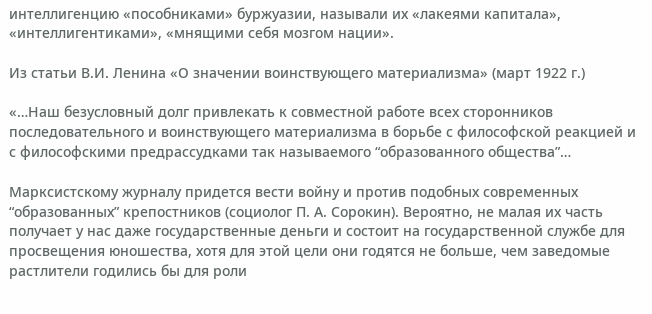интеллигенцию «пособниками» буржуазии, называли их «лакеями капитала», «интеллигентиками», «мнящими себя мозгом нации».

Из статьи В.И. Ленина «О значении воинствующего материализма» (март 1922 г.)

«…Наш безусловный долг привлекать к совместной работе всех сторонников последовательного и воинствующего материализма в борьбе с философской реакцией и с философскими предрассудками так называемого “образованного общества”…

Марксистскому журналу придется вести войну и против подобных современных “образованных” крепостников (социолог П. А. Сорокин). Вероятно, не малая их часть получает у нас даже государственные деньги и состоит на государственной службе для просвещения юношества, хотя для этой цели они годятся не больше, чем заведомые растлители годились бы для роли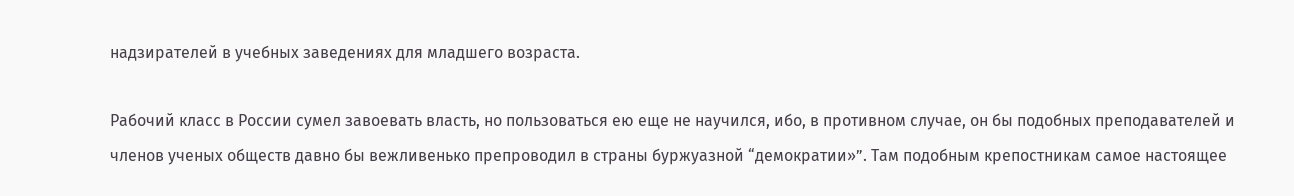надзирателей в учебных заведениях для младшего возраста.

Рабочий класс в России сумел завоевать власть, но пользоваться ею еще не научился, ибо, в противном случае, он бы подобных преподавателей и членов ученых обществ давно бы вежливенько препроводил в страны буржуазной “демократии»”. Там подобным крепостникам самое настоящее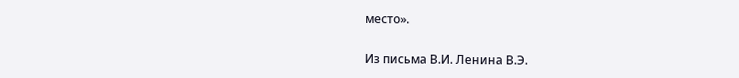место».

Из письма В.И. Ленина В.Э.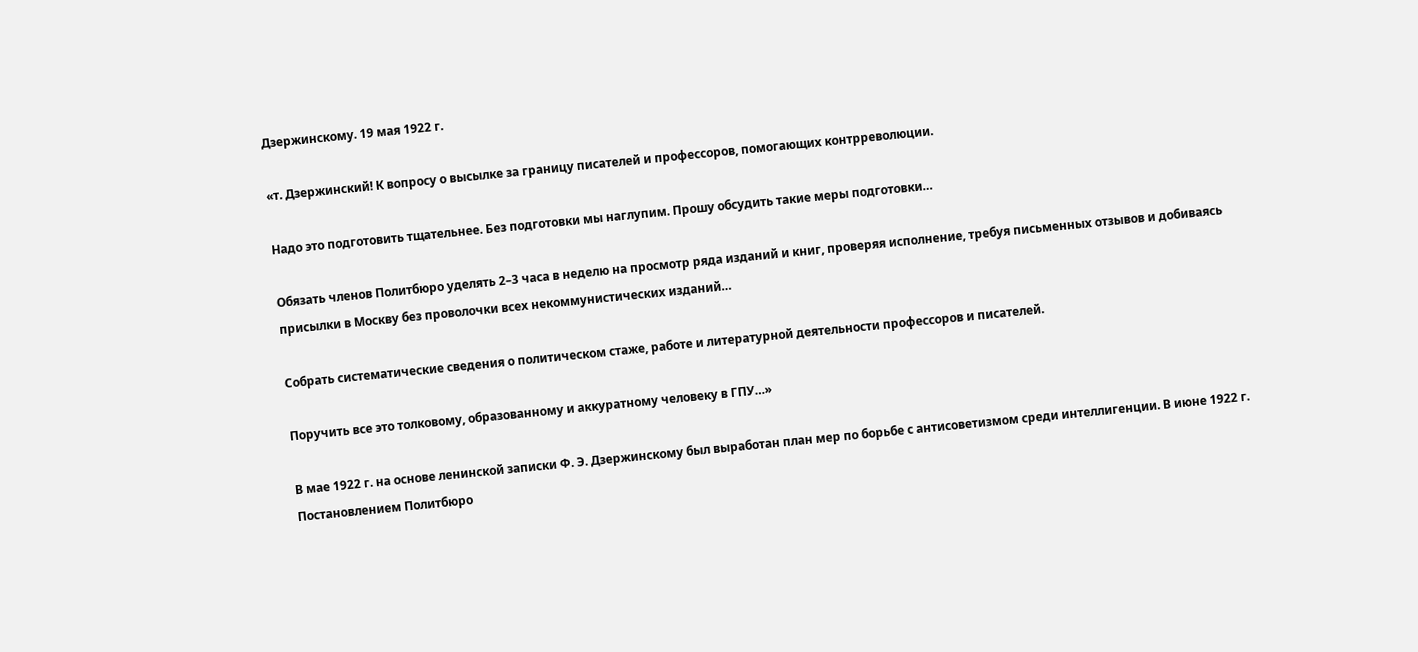Дзержинскому. 19 мая 1922 г.

«т. Дзержинский! К вопросу о высылке за границу писателей и профессоров, помогающих контрреволюции.

Надо это подготовить тщательнее. Без подготовки мы наглупим. Прошу обсудить такие меры подготовки…

Обязать членов Политбюро уделять 2–3 часа в неделю на просмотр ряда изданий и книг, проверяя исполнение, требуя письменных отзывов и добиваясь присылки в Москву без проволочки всех некоммунистических изданий…

Собрать систематические сведения о политическом стаже, работе и литературной деятельности профессоров и писателей.

Поручить все это толковому, образованному и аккуратному человеку в ГПУ…»

В мае 1922 г. на основе ленинской записки Ф. Э. Дзержинскому был выработан план мер по борьбе с антисоветизмом среди интеллигенции. В июне 1922 г. Постановлением Политбюро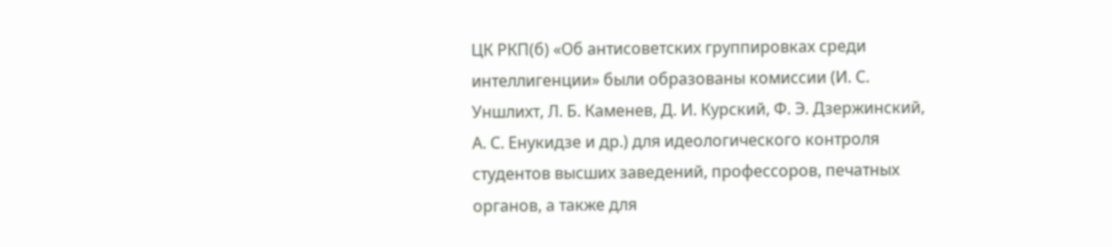ЦК РКП(б) «Об антисоветских группировках среди интеллигенции» были образованы комиссии (И. С. Уншлихт, Л. Б. Каменев, Д. И. Курский, Ф. Э. Дзержинский, А. С. Енукидзе и др.) для идеологического контроля студентов высших заведений, профессоров, печатных органов, а также для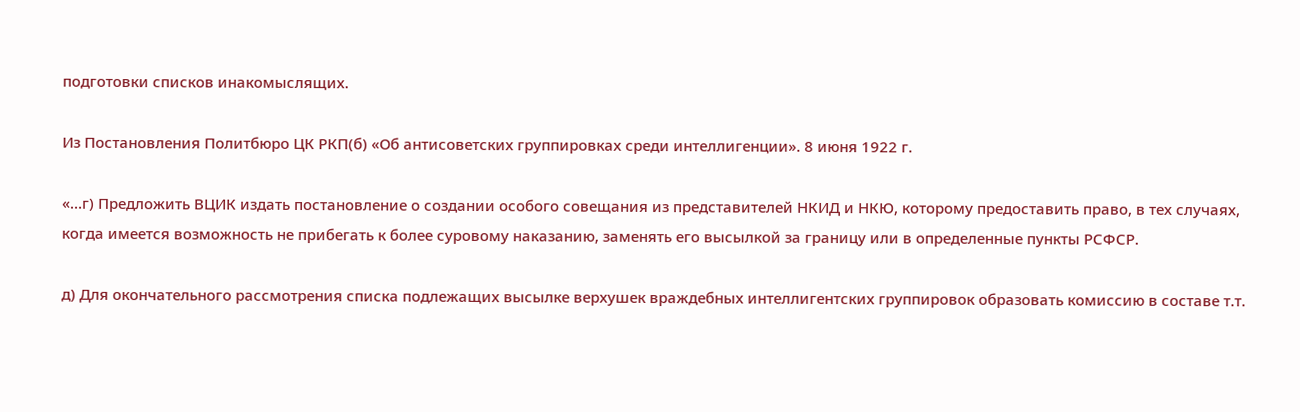подготовки списков инакомыслящих.

Из Постановления Политбюро ЦК РКП(б) «Об антисоветских группировках среди интеллигенции». 8 июня 1922 г.

«…г) Предложить ВЦИК издать постановление о создании особого совещания из представителей НКИД и НКЮ, которому предоставить право, в тех случаях, когда имеется возможность не прибегать к более суровому наказанию, заменять его высылкой за границу или в определенные пункты РСФСР.

д) Для окончательного рассмотрения списка подлежащих высылке верхушек враждебных интеллигентских группировок образовать комиссию в составе т.т.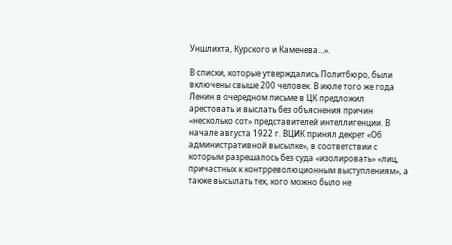Уншлихта, Курского и Каменева…».

В списки, которые утверждались Политбюро, были включены свыше 200 человек. В июле того же года Ленин в очередном письме в ЦК предложил арестовать и выслать без объяснения причин «несколько сот» представителей интеллигенции. В начале августа 1922 г. ВЦИК принял декрет «Об административной высылке», в соответствии с которым разрешалось без суда «изолировать» «лиц, причастных к контрреволюционным выступлениям», а также высылать тех, кого можно было не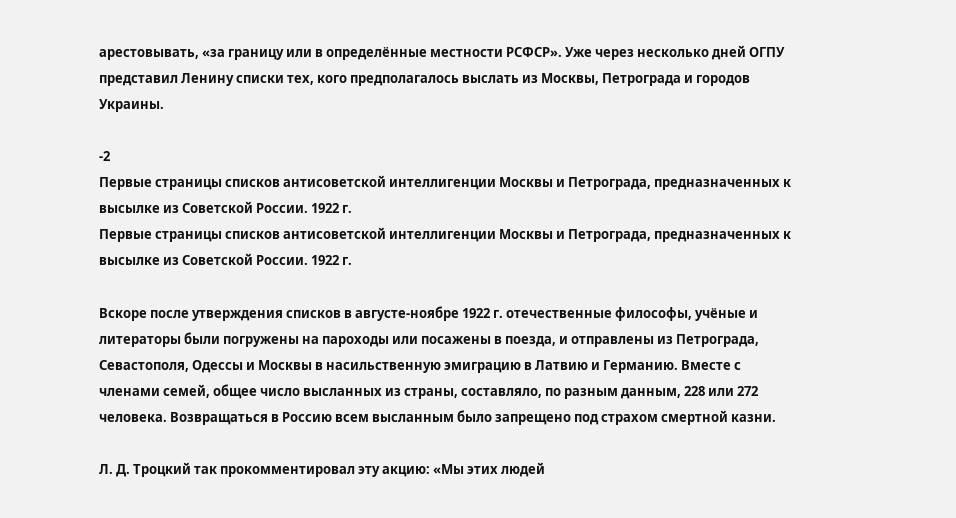арестовывать, «за границу или в определённые местности РСФСР». Уже через несколько дней ОГПУ представил Ленину списки тех, кого предполагалось выслать из Москвы, Петрограда и городов Украины.

-2
Первые страницы списков антисоветской интеллигенции Москвы и Петрограда, предназначенных к высылке из Советской России. 1922 г.
Первые страницы списков антисоветской интеллигенции Москвы и Петрограда, предназначенных к высылке из Советской России. 1922 г.

Вскоре после утверждения списков в августе-ноябре 1922 г. отечественные философы, учёные и литераторы были погружены на пароходы или посажены в поезда, и отправлены из Петрограда, Севастополя, Одессы и Москвы в насильственную эмиграцию в Латвию и Германию. Вместе с членами семей, общее число высланных из страны, составляло, по разным данным, 228 или 272 человека. Возвращаться в Россию всем высланным было запрещено под страхом смертной казни.

Л. Д. Троцкий так прокомментировал эту акцию: «Мы этих людей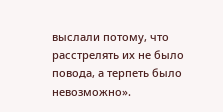выслали потому, что расстрелять их не было повода, а терпеть было невозможно».